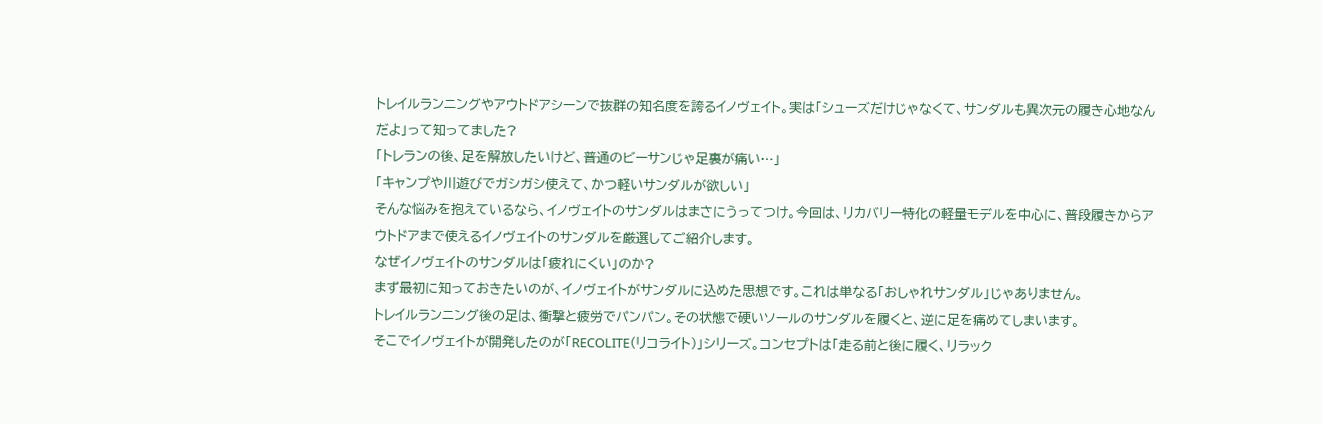トレイルランニングやアウトドアシーンで抜群の知名度を誇るイノヴェイト。実は「シューズだけじゃなくて、サンダルも異次元の履き心地なんだよ」って知ってました?
「トレランの後、足を解放したいけど、普通のビーサンじゃ足裏が痛い…」
「キャンプや川遊びでガシガシ使えて、かつ軽いサンダルが欲しい」
そんな悩みを抱えているなら、イノヴェイトのサンダルはまさにうってつけ。今回は、リカバリー特化の軽量モデルを中心に、普段履きからアウトドアまで使えるイノヴェイトのサンダルを厳選してご紹介します。
なぜイノヴェイトのサンダルは「疲れにくい」のか?
まず最初に知っておきたいのが、イノヴェイトがサンダルに込めた思想です。これは単なる「おしゃれサンダル」じゃありません。
トレイルランニング後の足は、衝撃と疲労でパンパン。その状態で硬いソールのサンダルを履くと、逆に足を痛めてしまいます。
そこでイノヴェイトが開発したのが「RECOLITE(リコライト)」シリーズ。コンセプトは「走る前と後に履く、リラック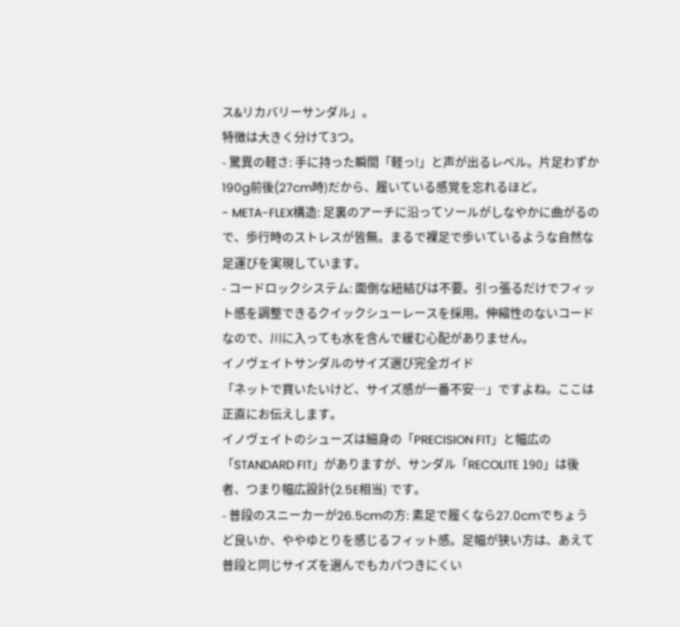ス&リカバリーサンダル」。
特徴は大きく分けて3つ。
- 驚異の軽さ: 手に持った瞬間「軽っ!」と声が出るレベル。片足わずか190g前後(27cm時)だから、履いている感覚を忘れるほど。
- META-FLEX構造: 足裏のアーチに沿ってソールがしなやかに曲がるので、歩行時のストレスが皆無。まるで裸足で歩いているような自然な足運びを実現しています。
- コードロックシステム: 面倒な紐結びは不要。引っ張るだけでフィット感を調整できるクイックシューレースを採用。伸縮性のないコードなので、川に入っても水を含んで緩む心配がありません。
イノヴェイトサンダルのサイズ選び完全ガイド
「ネットで買いたいけど、サイズ感が一番不安…」ですよね。ここは正直にお伝えします。
イノヴェイトのシューズは細身の「PRECISION FIT」と幅広の「STANDARD FIT」がありますが、サンダル「RECOLITE 190」は後者、つまり幅広設計(2.5E相当) です。
- 普段のスニーカーが26.5cmの方: 素足で履くなら27.0cmでちょうど良いか、ややゆとりを感じるフィット感。足幅が狭い方は、あえて普段と同じサイズを選んでもカパつきにくい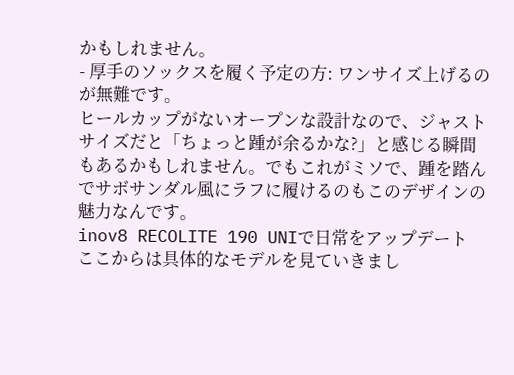かもしれません。
- 厚手のソックスを履く予定の方: ワンサイズ上げるのが無難です。
ヒールカップがないオープンな設計なので、ジャストサイズだと「ちょっと踵が余るかな?」と感じる瞬間もあるかもしれません。でもこれがミソで、踵を踏んでサボサンダル風にラフに履けるのもこのデザインの魅力なんです。
inov8 RECOLITE 190 UNIで日常をアップデート
ここからは具体的なモデルを見ていきまし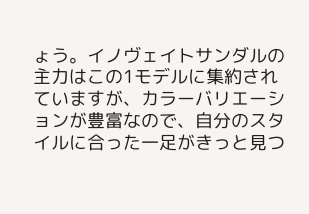ょう。イノヴェイトサンダルの主力はこの1モデルに集約されていますが、カラーバリエーションが豊富なので、自分のスタイルに合った一足がきっと見つ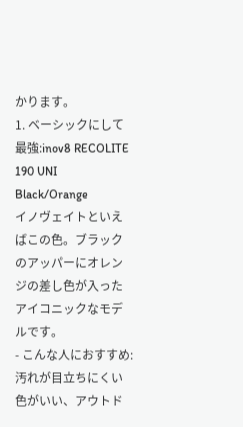かります。
1. ベーシックにして最強:inov8 RECOLITE 190 UNI Black/Orange
イノヴェイトといえばこの色。ブラックのアッパーにオレンジの差し色が入ったアイコニックなモデルです。
- こんな人におすすめ: 汚れが目立ちにくい色がいい、アウトド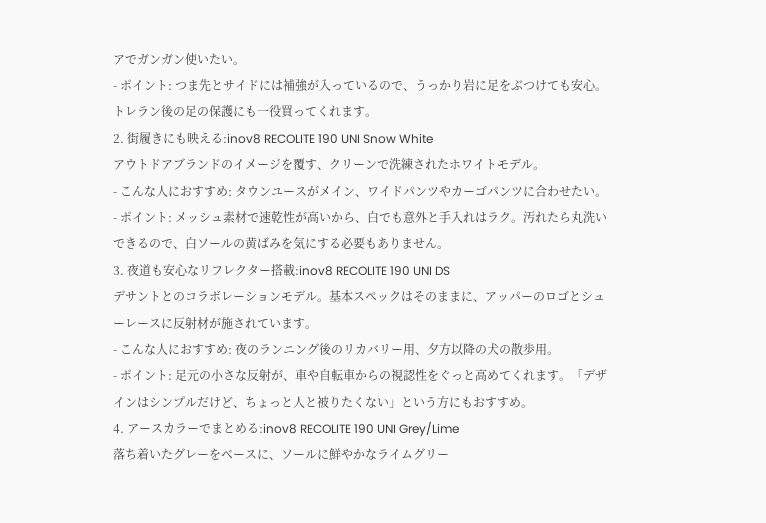アでガンガン使いたい。
- ポイント: つま先とサイドには補強が入っているので、うっかり岩に足をぶつけても安心。トレラン後の足の保護にも一役買ってくれます。
2. 街履きにも映える:inov8 RECOLITE 190 UNI Snow White
アウトドアブランドのイメージを覆す、クリーンで洗練されたホワイトモデル。
- こんな人におすすめ: タウンユースがメイン、ワイドパンツやカーゴパンツに合わせたい。
- ポイント: メッシュ素材で速乾性が高いから、白でも意外と手入れはラク。汚れたら丸洗いできるので、白ソールの黄ばみを気にする必要もありません。
3. 夜道も安心なリフレクター搭載:inov8 RECOLITE 190 UNI DS
デサントとのコラボレーションモデル。基本スペックはそのままに、アッパーのロゴとシューレースに反射材が施されています。
- こんな人におすすめ: 夜のランニング後のリカバリー用、夕方以降の犬の散歩用。
- ポイント: 足元の小さな反射が、車や自転車からの視認性をぐっと高めてくれます。「デザインはシンプルだけど、ちょっと人と被りたくない」という方にもおすすめ。
4. アースカラーでまとめる:inov8 RECOLITE 190 UNI Grey/Lime
落ち着いたグレーをベースに、ソールに鮮やかなライムグリー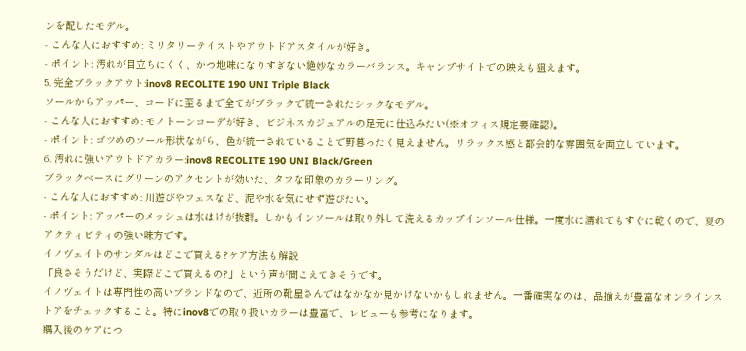ンを配したモデル。
- こんな人におすすめ: ミリタリーテイストやアウトドアスタイルが好き。
- ポイント: 汚れが目立ちにくく、かつ地味になりすぎない絶妙なカラーバランス。キャンプサイトでの映えも狙えます。
5. 完全ブラックアウト:inov8 RECOLITE 190 UNI Triple Black
ソールからアッパー、コードに至るまで全てがブラックで統一されたシックなモデル。
- こんな人におすすめ: モノトーンコーデが好き、ビジネスカジュアルの足元に仕込みたい(※オフィス規定要確認)。
- ポイント: ゴツめのソール形状ながら、色が統一されていることで野暮ったく見えません。リラックス感と都会的な雰囲気を両立しています。
6. 汚れに強いアウトドアカラー:inov8 RECOLITE 190 UNI Black/Green
ブラックベースにグリーンのアクセントが効いた、タフな印象のカラーリング。
- こんな人におすすめ: 川遊びやフェスなど、泥や水を気にせず遊びたい。
- ポイント: アッパーのメッシュは水はけが抜群。しかもインソールは取り外して洗えるカップインソール仕様。一度水に濡れてもすぐに乾くので、夏のアクティビティの強い味方です。
イノヴェイトのサンダルはどこで買える?ケア方法も解説
「良さそうだけど、実際どこで買えるの?」という声が聞こえてきそうです。
イノヴェイトは専門性の高いブランドなので、近所の靴屋さんではなかなか見かけないかもしれません。一番確実なのは、品揃えが豊富なオンラインストアをチェックすること。特にinov8での取り扱いカラーは豊富で、レビューも参考になります。
購入後のケアにつ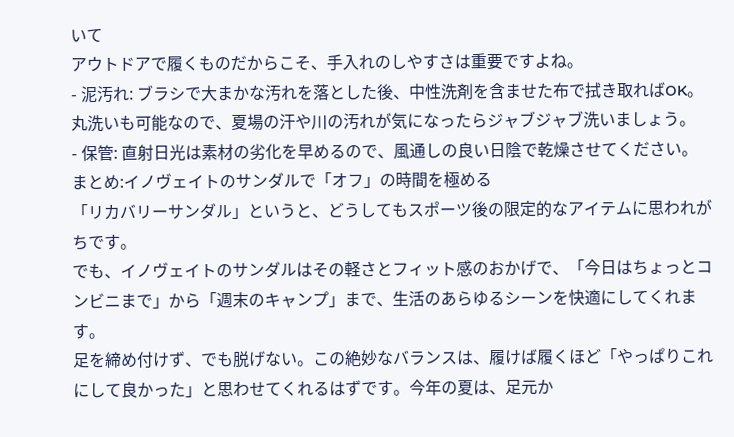いて
アウトドアで履くものだからこそ、手入れのしやすさは重要ですよね。
- 泥汚れ: ブラシで大まかな汚れを落とした後、中性洗剤を含ませた布で拭き取ればOK。丸洗いも可能なので、夏場の汗や川の汚れが気になったらジャブジャブ洗いましょう。
- 保管: 直射日光は素材の劣化を早めるので、風通しの良い日陰で乾燥させてください。
まとめ:イノヴェイトのサンダルで「オフ」の時間を極める
「リカバリーサンダル」というと、どうしてもスポーツ後の限定的なアイテムに思われがちです。
でも、イノヴェイトのサンダルはその軽さとフィット感のおかげで、「今日はちょっとコンビニまで」から「週末のキャンプ」まで、生活のあらゆるシーンを快適にしてくれます。
足を締め付けず、でも脱げない。この絶妙なバランスは、履けば履くほど「やっぱりこれにして良かった」と思わせてくれるはずです。今年の夏は、足元か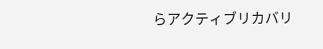らアクティブリカバリ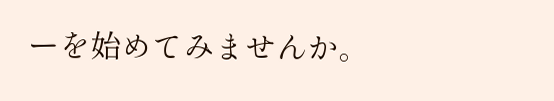ーを始めてみませんか。